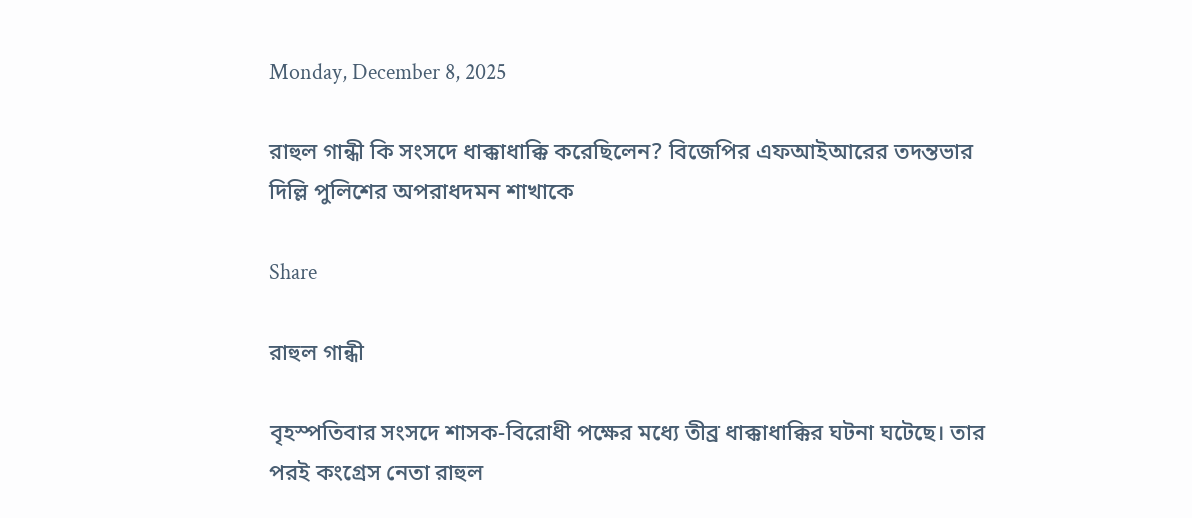Monday, December 8, 2025

রাহুল গান্ধী কি সংসদে ধাক্কাধাক্কি করেছিলেন? বিজেপির এফআইআরের তদন্তভার দিল্লি পুলিশের অপরাধদমন শাখাকে

Share

রাহুল গান্ধী

বৃহস্পতিবার সংসদে শাসক-বিরোধী পক্ষের মধ্যে তীব্র ধাক্কাধাক্কির ঘটনা ঘটেছে। তার পরই কংগ্রেস নেতা রাহুল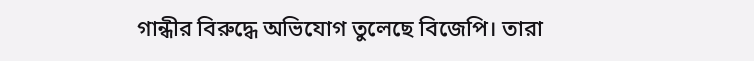গান্ধীর বিরুদ্ধে অভিযোগ তুলেছে বিজেপি। তারা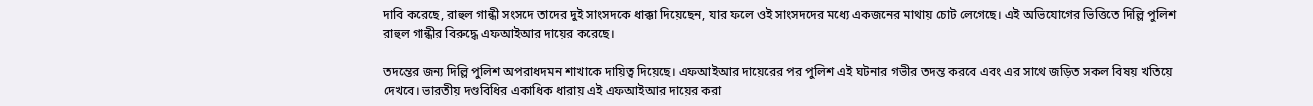দাবি করেছে, রাহুল গান্ধী সংসদে তাদের দুই সাংসদকে ধাক্কা দিয়েছেন, যার ফলে ওই সাংসদদের মধ্যে একজনের মাথায় চোট লেগেছে। এই অভিযোগের ভিত্তিতে দিল্লি পুলিশ রাহুল গান্ধীর বিরুদ্ধে এফআইআর দায়ের করেছে।

তদন্তের জন্য দিল্লি পুলিশ অপরাধদমন শাখাকে দায়িত্ব দিয়েছে। এফআইআর দায়েরের পর পুলিশ এই ঘটনার গভীর তদন্ত করবে এবং এর সাথে জড়িত সকল বিষয় খতিয়ে দেখবে। ভারতীয় দণ্ডবিধির একাধিক ধারায় এই এফআইআর দায়ের করা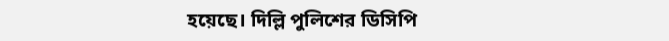হয়েছে। দিল্লি পুলিশের ডিসিপি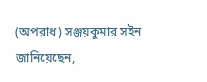(অপরাধ) সঞ্জয়কুমার সইন জানিয়েছেন,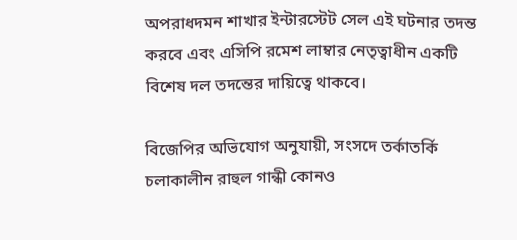অপরাধদমন শাখার ইন্টারস্টেট সেল এই ঘটনার তদন্ত করবে এবং এসিপি রমেশ লাম্বার নেতৃত্বাধীন একটি বিশেষ দল তদন্তের দায়িত্বে থাকবে।

বিজেপির অভিযোগ অনুযায়ী, সংসদে তর্কাতর্কি চলাকালীন রাহুল গান্ধী কোনও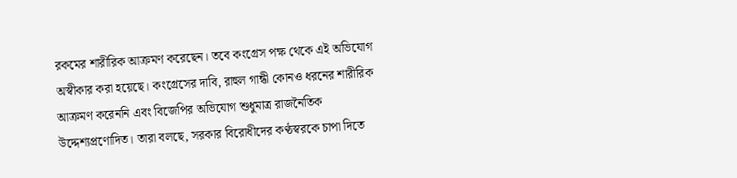রকমের শারীরিক আক্রমণ করেছেন। তবে কংগ্রেস পক্ষ থেকে এই অভিযোগ অস্বীকার করা হয়েছে। কংগ্রেসের দাবি, রাহুল গান্ধী কোনও ধরনের শারীরিক আক্রমণ করেননি এবং বিজেপির অভিযোগ শুধুমাত্র রাজনৈতিক উদ্দেশ্যপ্রণোদিত। তারা বলছে, সরকার বিরোধীদের কণ্ঠস্বরকে চাপা দিতে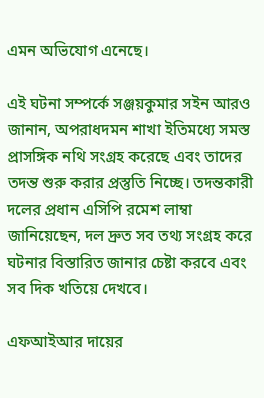এমন অভিযোগ এনেছে।

এই ঘটনা সম্পর্কে সঞ্জয়কুমার সইন আরও জানান, অপরাধদমন শাখা ইতিমধ্যে সমস্ত প্রাসঙ্গিক নথি সংগ্রহ করেছে এবং তাদের তদন্ত শুরু করার প্রস্তুতি নিচ্ছে। তদন্তকারী দলের প্রধান এসিপি রমেশ লাম্বা জানিয়েছেন, দল দ্রুত সব তথ্য সংগ্রহ করে ঘটনার বিস্তারিত জানার চেষ্টা করবে এবং সব দিক খতিয়ে দেখবে।

এফআইআর দায়ের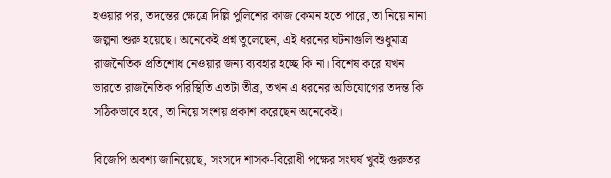হওয়ার পর, তদন্তের ক্ষেত্রে দিল্লি পুলিশের কাজ কেমন হতে পারে, তা নিয়ে নানা জল্পনা শুরু হয়েছে। অনেকেই প্রশ্ন তুলেছেন, এই ধরনের ঘটনাগুলি শুধুমাত্র রাজনৈতিক প্রতিশোধ নেওয়ার জন্য ব্যবহার হচ্ছে কি না। বিশেষ করে যখন ভারতে রাজনৈতিক পরিস্থিতি এতটা তীব্র, তখন এ ধরনের অভিযোগের তদন্ত কি সঠিকভাবে হবে, তা নিয়ে সংশয় প্রকাশ করেছেন অনেকেই।

বিজেপি অবশ্য জানিয়েছে, সংসদে শাসক-বিরোধী পক্ষের সংঘর্ষ খুবই গুরুতর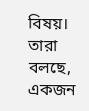বিষয়। তারা বলছে, একজন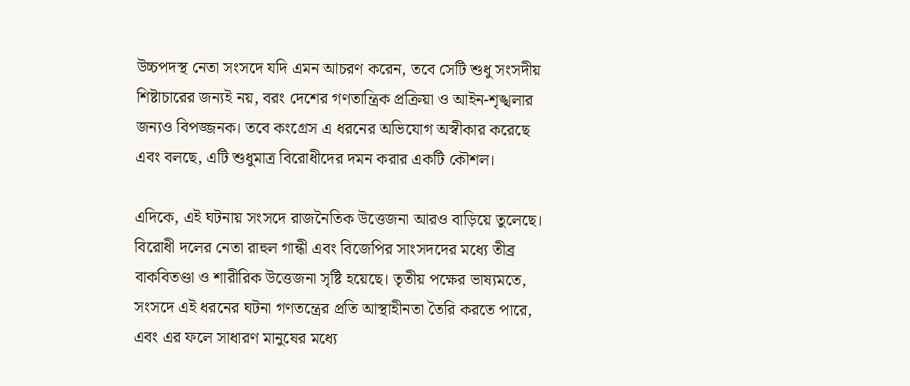উচ্চপদস্থ নেতা সংসদে যদি এমন আচরণ করেন, তবে সেটি শুধু সংসদীয় শিষ্টাচারের জন্যই নয়, বরং দেশের গণতান্ত্রিক প্রক্রিয়া ও আইন-শৃঙ্খলার জন্যও বিপজ্জনক। তবে কংগ্রেস এ ধরনের অভিযোগ অস্বীকার করেছে এবং বলছে, এটি শুধুমাত্র বিরোধীদের দমন করার একটি কৌশল।

এদিকে, এই ঘটনায় সংসদে রাজনৈতিক উত্তেজনা আরও বাড়িয়ে তুলেছে। বিরোধী দলের নেতা রাহুল গান্ধী এবং বিজেপির সাংসদদের মধ্যে তীব্র বাকবিতণ্ডা ও শারীরিক উত্তেজনা সৃষ্টি হয়েছে। তৃতীয় পক্ষের ভাষ্যমতে, সংসদে এই ধরনের ঘটনা গণতন্ত্রের প্রতি আস্থাহীনতা তৈরি করতে পারে, এবং এর ফলে সাধারণ মানুষের মধ্যে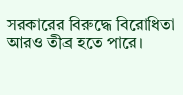সরকারের বিরুদ্ধে বিরোধিতা আরও তীব্র হতে পারে।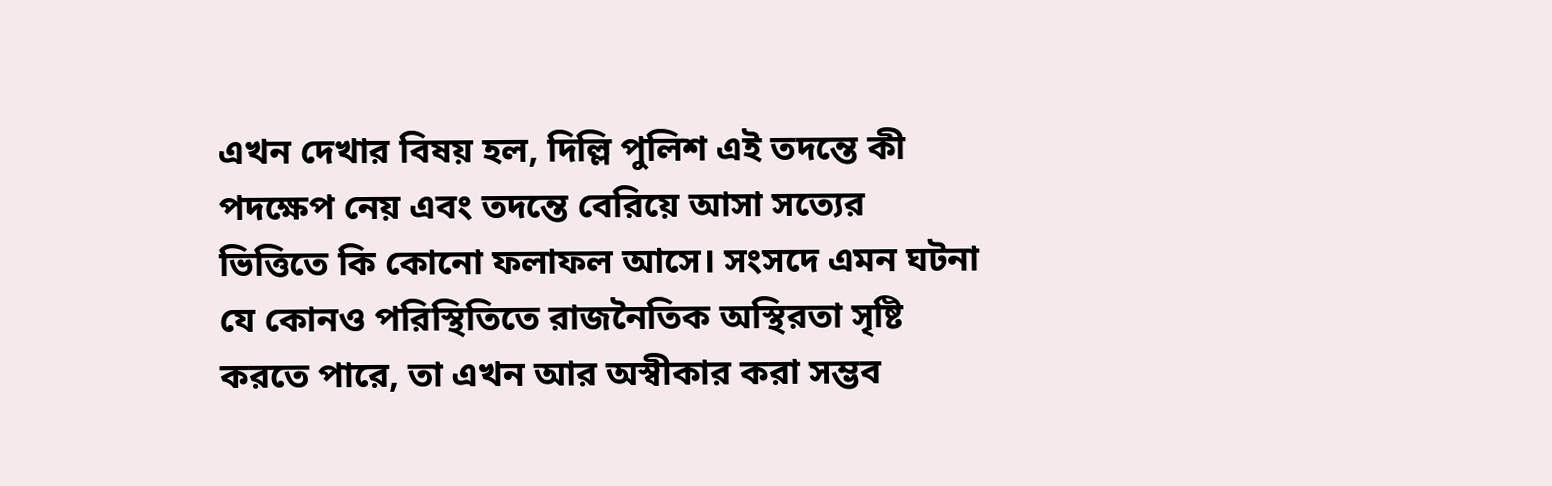এখন দেখার বিষয় হল, দিল্লি পুলিশ এই তদন্তে কী পদক্ষেপ নেয় এবং তদন্তে বেরিয়ে আসা সত্যের ভিত্তিতে কি কোনো ফলাফল আসে। সংসদে এমন ঘটনা যে কোনও পরিস্থিতিতে রাজনৈতিক অস্থিরতা সৃষ্টি করতে পারে, তা এখন আর অস্বীকার করা সম্ভব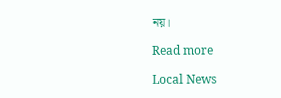নয়।

Read more

Local News